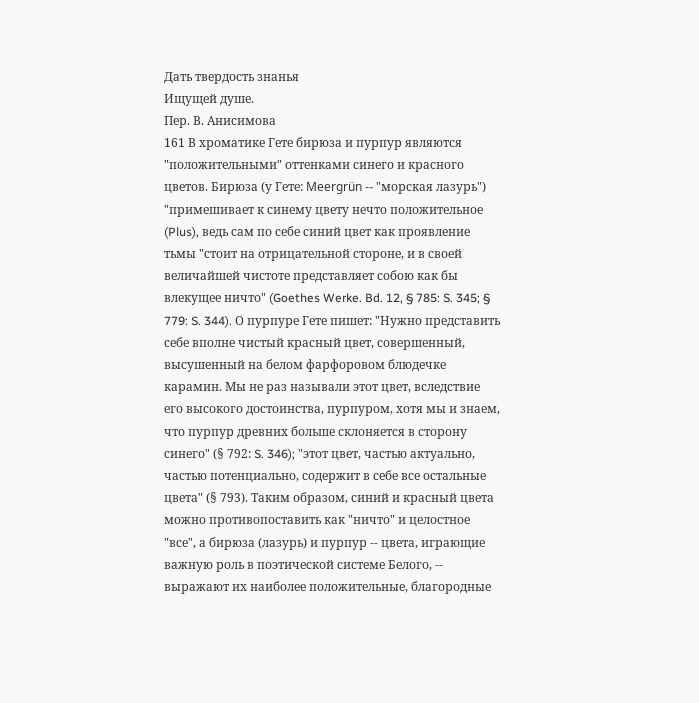Дать твердость знанья
Ищущей душе.
Пер. В. Анисимова
161 В хроматике Гете бирюза и пурпур являются "положительными" оттенками синего и красного цветов. Бирюза (у Гете: Meergrün -- "морская лазурь") "примешивает к синему цвету нечто положительное (Plus), ведь сам по себе синий цвет как проявление тьмы "стоит на отрицательной стороне, и в своей величайшей чистоте представляет собою как бы влекущее ничто" (Goethes Werke. Bd. 12, § 785: S. 345; § 779: S. 344). О пурпуре Гете пишет: "Нужно представить себе вполне чистый красный цвет, совершенный, высушенный на белом фарфоровом блюдечке карамин. Мы не раз называли этот цвет, вследствие его высокого достоинства, пурпуром, хотя мы и знаем, что пурпур древних больше склоняется в сторону синего" (§ 792: S. 346); "этот цвет, частью актуально, частью потенциально, содержит в себе все остальные цвета" (§ 793). Таким образом, синий и красный цвета можно противопоставить как "ничто" и целостное "все", а бирюза (лазурь) и пурпур -- цвета, играющие важную роль в поэтической системе Белого, -- выражают их наиболее положительные, благородные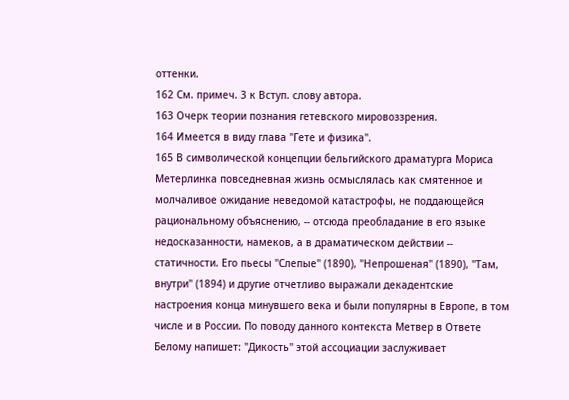оттенки.
162 См. примеч. 3 к Вступ. слову автора.
163 Очерк теории познания гетевского мировоззрения.
164 Имеется в виду глава "Гете и физика".
165 В символической концепции бельгийского драматурга Мориса Метерлинка повседневная жизнь осмыслялась как смятенное и молчаливое ожидание неведомой катастрофы, не поддающейся рациональному объяснению, -- отсюда преобладание в его языке недосказанности, намеков, а в драматическом действии -- статичности. Его пьесы "Слепые" (1890), "Непрошеная" (1890), "Там, внутри" (1894) и другие отчетливо выражали декадентские настроения конца минувшего века и были популярны в Европе, в том числе и в России. По поводу данного контекста Метвер в Ответе Белому напишет: "Дикость" этой ассоциации заслуживает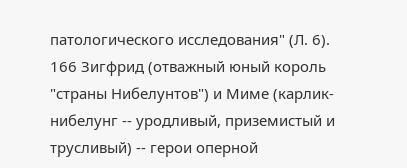патологического исследования" (Л. 6).
166 Зигфрид (отважный юный король "страны Hибелунтов") и Миме (карлик-нибелунг -- уродливый, приземистый и трусливый) -- герои оперной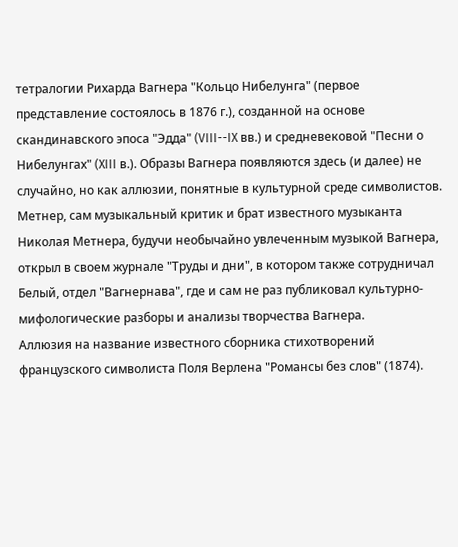тетралогии Рихарда Вагнера "Кольцо Нибелунга" (первое представление состоялось в 1876 г.), созданной на основе скандинавского эпоса "Эдда" (VIII--IX вв.) и средневековой "Песни о Нибелунгах" (XIII в.). Образы Вагнера появляются здесь (и далее) не случайно, но как аллюзии, понятные в культурной среде символистов. Метнер, сам музыкальный критик и брат известного музыканта Николая Метнера, будучи необычайно увлеченным музыкой Вагнера, открыл в своем журнале "Труды и дни", в котором также сотрудничал Белый, отдел "Вагнернава", где и сам не раз публиковал культурно-мифологические разборы и анализы творчества Вагнера.
Аллюзия на название известного сборника стихотворений французского символиста Поля Верлена "Романсы без слов" (1874).